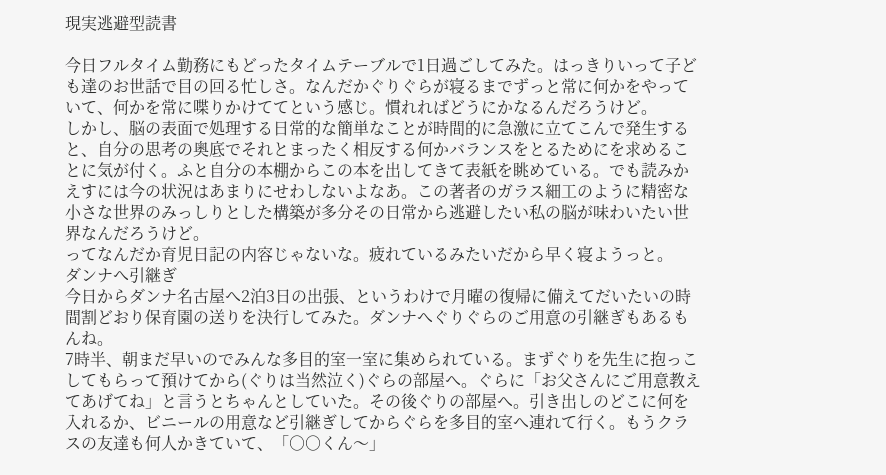現実逃避型読書

今日フルタイム勤務にもどったタイムテーブルで1日過ごしてみた。はっきりいって子ども達のお世話で目の回る忙しさ。なんだかぐりぐらが寝るまでずっと常に何かをやっていて、何かを常に喋りかけててという感じ。慣れればどうにかなるんだろうけど。
しかし、脳の表面で処理する日常的な簡単なことが時間的に急激に立てこんで発生すると、自分の思考の奥底でそれとまったく相反する何かバランスをとるためにを求めることに気が付く。ふと自分の本棚からこの本を出してきて表紙を眺めている。でも読みかえすには今の状況はあまりにせわしないよなあ。この著者のガラス細工のように精密な小さな世界のみっしりとした構築が多分その日常から逃避したい私の脳が味わいたい世界なんだろうけど。
ってなんだか育児日記の内容じゃないな。疲れているみたいだから早く寝ようっと。
ダンナへ引継ぎ
今日からダンナ名古屋へ2泊3日の出張、というわけで月曜の復帰に備えてだいたいの時間割どおり保育園の送りを決行してみた。ダンナへぐりぐらのご用意の引継ぎもあるもんね。
7時半、朝まだ早いのでみんな多目的室一室に集められている。まずぐりを先生に抱っこしてもらって預けてから(ぐりは当然泣く)ぐらの部屋へ。ぐらに「お父さんにご用意教えてあげてね」と言うとちゃんとしていた。その後ぐりの部屋へ。引き出しのどこに何を入れるか、ビニールの用意など引継ぎしてからぐらを多目的室へ連れて行く。もうクラスの友達も何人かきていて、「○○くん〜」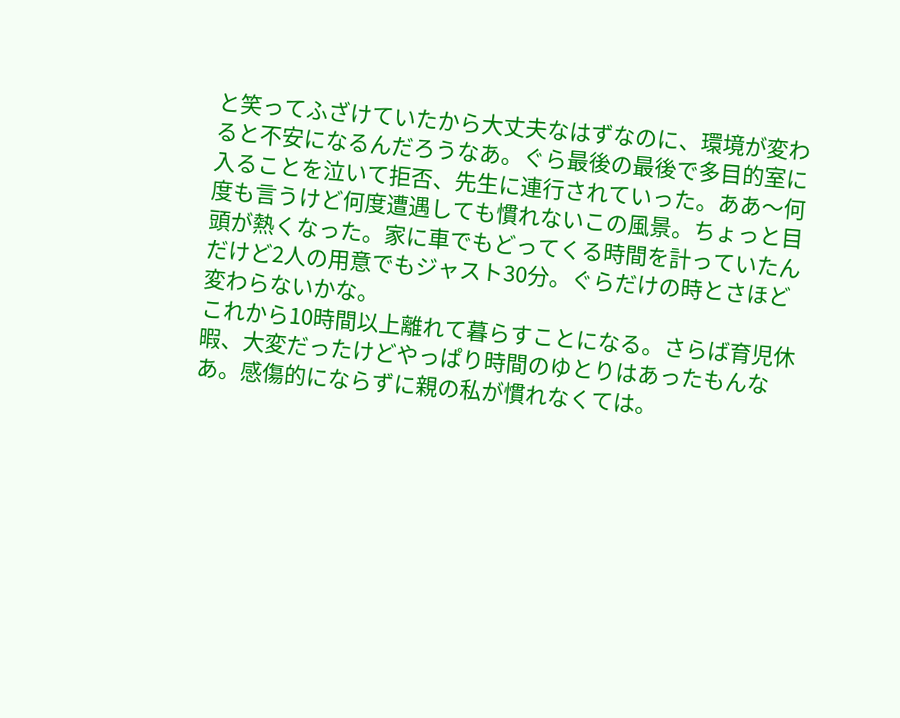と笑ってふざけていたから大丈夫なはずなのに、環境が変わると不安になるんだろうなあ。ぐら最後の最後で多目的室に入ることを泣いて拒否、先生に連行されていった。ああ〜何度も言うけど何度遭遇しても慣れないこの風景。ちょっと目頭が熱くなった。家に車でもどってくる時間を計っていたんだけど2人の用意でもジャスト30分。ぐらだけの時とさほど変わらないかな。
これから10時間以上離れて暮らすことになる。さらば育児休暇、大変だったけどやっぱり時間のゆとりはあったもんなあ。感傷的にならずに親の私が慣れなくては。